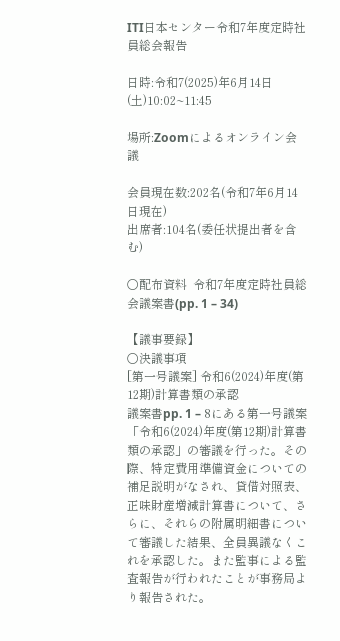ITI日本センター令和7年度定時社員総会報告

日時:令和7(2025)年6月14日(土)10:02~11:45

場所:Zoomによるオンライン会議

会員現在数:202名(令和7年6月14日現在)
出席者:104名(委任状提出者を含む)

○配布資料  令和7年度定時社員総会議案書(pp. 1 – 34)

【議事要録】
○決議事項
[第一号議案] 令和6(2024)年度(第12期)計算書類の承認
議案書pp. 1 – 8にある第一号議案「令和6(2024)年度(第12期)計算書類の承認」の審議を行った。その際、特定費用準備資金についての補足説明がなされ、貸借対照表、正味財産増減計算書について、さらに、それらの附属明細書について審議した結果、全員異議なくこれを承認した。また監事による監査報告が行われたことが事務局より報告された。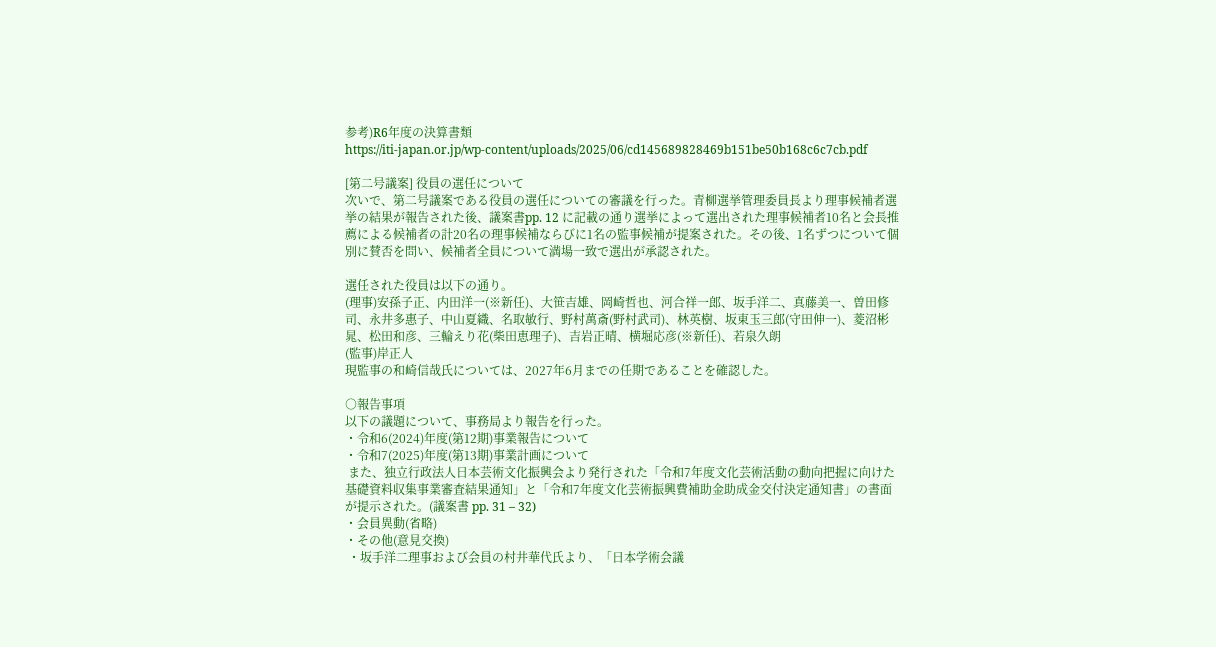参考)R6年度の決算書類
https://iti-japan.or.jp/wp-content/uploads/2025/06/cd145689828469b151be50b168c6c7cb.pdf

[第二号議案] 役員の選任について
次いで、第二号議案である役員の選任についての審議を行った。青柳選挙管理委員長より理事候補者選挙の結果が報告された後、議案書pp. 12 に記載の通り選挙によって選出された理事候補者10名と会長推薦による候補者の計20名の理事候補ならびに1名の監事候補が提案された。その後、1名ずつについて個別に賛否を問い、候補者全員について満場一致で選出が承認された。

選任された役員は以下の通り。
(理事)安孫子正、内田洋一(※新任)、大笹吉雄、岡崎哲也、河合祥一郎、坂手洋二、真藤美一、曽田修司、永井多惠子、中山夏織、名取敏行、野村萬斎(野村武司)、林英樹、坂東玉三郎(守田伸一)、菱沼彬晁、松田和彦、三輪えり花(柴田恵理子)、吉岩正晴、横堀応彦(※新任)、若泉久朗
(監事)岸正人
現監事の和崎信哉氏については、2027年6月までの任期であることを確認した。

○報告事項
以下の議題について、事務局より報告を行った。
・令和6(2024)年度(第12期)事業報告について
・令和7(2025)年度(第13期)事業計画について
 また、独立行政法人日本芸術文化振興会より発行された「令和7年度文化芸術活動の動向把握に向けた基礎資料収集事業審査結果通知」と「令和7年度文化芸術振興費補助金助成金交付決定通知書」の書面が提示された。(議案書 pp. 31 – 32)
・会員異動(省略)
・その他(意見交換)
 ・坂手洋二理事および会員の村井華代氏より、「日本学術会議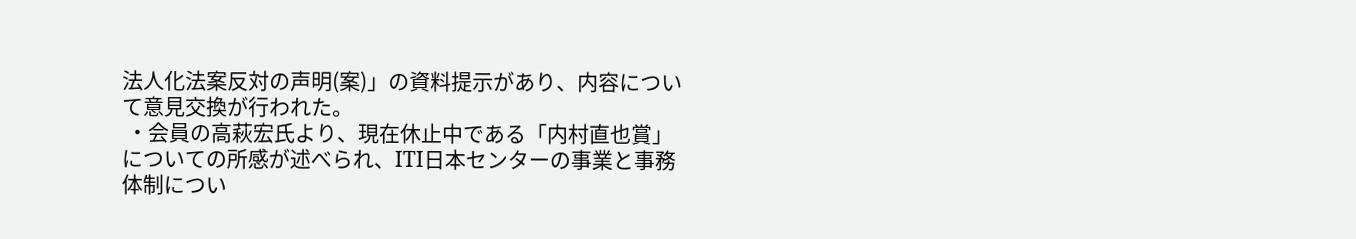法人化法案反対の声明(案)」の資料提示があり、内容について意見交換が行われた。
 ・会員の高萩宏氏より、現在休止中である「内村直也賞」についての所感が述べられ、ITI日本センターの事業と事務体制につい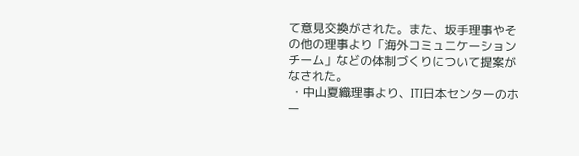て意見交換がされた。また、坂手理事やその他の理事より「海外コミュニケーションチーム」などの体制づくりについて提案がなされた。
 ・中山夏織理事より、ITI日本センターのホー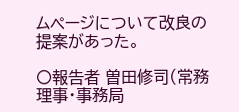ムページについて改良の提案があった。

〇報告者 曽田修司(常務理事・事務局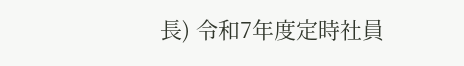長) 令和7年度定時社員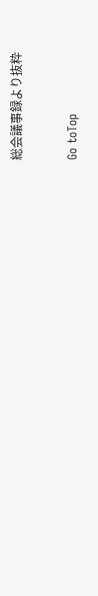総会議事録より抜粋

Go toTop